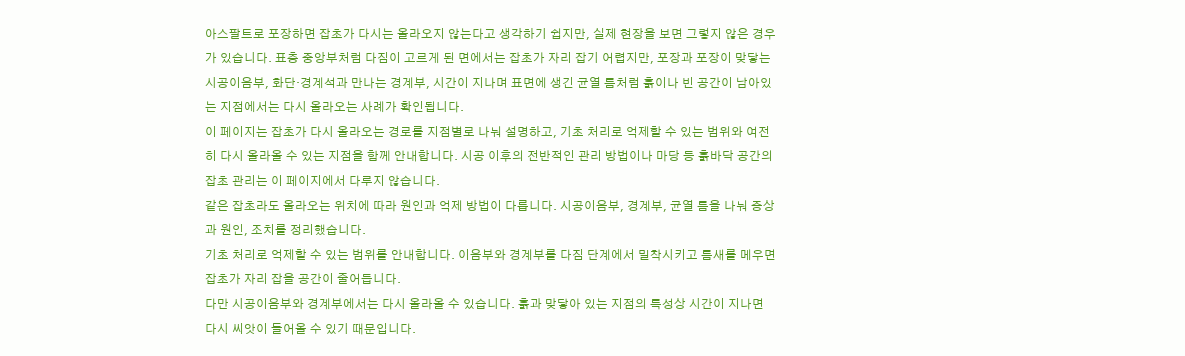아스팔트로 포장하면 잡초가 다시는 올라오지 않는다고 생각하기 쉽지만, 실제 현장을 보면 그렇지 않은 경우가 있습니다. 표층 중앙부처럼 다짐이 고르게 된 면에서는 잡초가 자리 잡기 어렵지만, 포장과 포장이 맞닿는 시공이음부, 화단·경계석과 만나는 경계부, 시간이 지나며 표면에 생긴 균열 틈처럼 흙이나 빈 공간이 남아있는 지점에서는 다시 올라오는 사례가 확인됩니다.
이 페이지는 잡초가 다시 올라오는 경로를 지점별로 나눠 설명하고, 기초 처리로 억제할 수 있는 범위와 여전히 다시 올라올 수 있는 지점을 함께 안내합니다. 시공 이후의 전반적인 관리 방법이나 마당 등 흙바닥 공간의 잡초 관리는 이 페이지에서 다루지 않습니다.
같은 잡초라도 올라오는 위치에 따라 원인과 억제 방법이 다릅니다. 시공이음부, 경계부, 균열 틈을 나눠 증상과 원인, 조치를 정리했습니다.
기초 처리로 억제할 수 있는 범위를 안내합니다. 이음부와 경계부를 다짐 단계에서 밀착시키고 틈새를 메우면 잡초가 자리 잡을 공간이 줄어듭니다.
다만 시공이음부와 경계부에서는 다시 올라올 수 있습니다. 흙과 맞닿아 있는 지점의 특성상 시간이 지나면 다시 씨앗이 들어올 수 있기 때문입니다.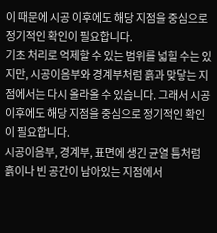이 때문에 시공 이후에도 해당 지점을 중심으로 정기적인 확인이 필요합니다.
기초 처리로 억제할 수 있는 범위를 넓힐 수는 있지만, 시공이음부와 경계부처럼 흙과 맞닿는 지점에서는 다시 올라올 수 있습니다. 그래서 시공 이후에도 해당 지점을 중심으로 정기적인 확인이 필요합니다.
시공이음부, 경계부, 표면에 생긴 균열 틈처럼 흙이나 빈 공간이 남아있는 지점에서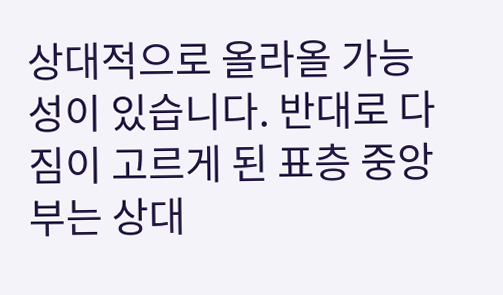상대적으로 올라올 가능성이 있습니다. 반대로 다짐이 고르게 된 표층 중앙부는 상대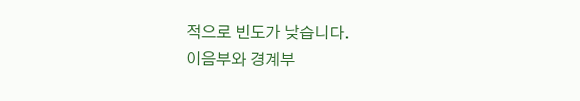적으로 빈도가 낮습니다.
이음부와 경계부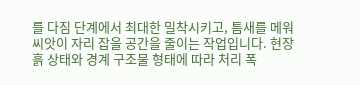를 다짐 단계에서 최대한 밀착시키고, 틈새를 메워 씨앗이 자리 잡을 공간을 줄이는 작업입니다. 현장 흙 상태와 경계 구조물 형태에 따라 처리 폭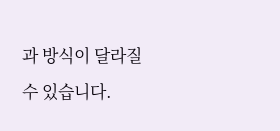과 방식이 달라질 수 있습니다.